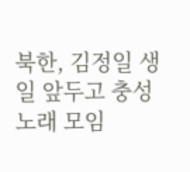북한, 김정일 생일 앞두고 충성 노래 모임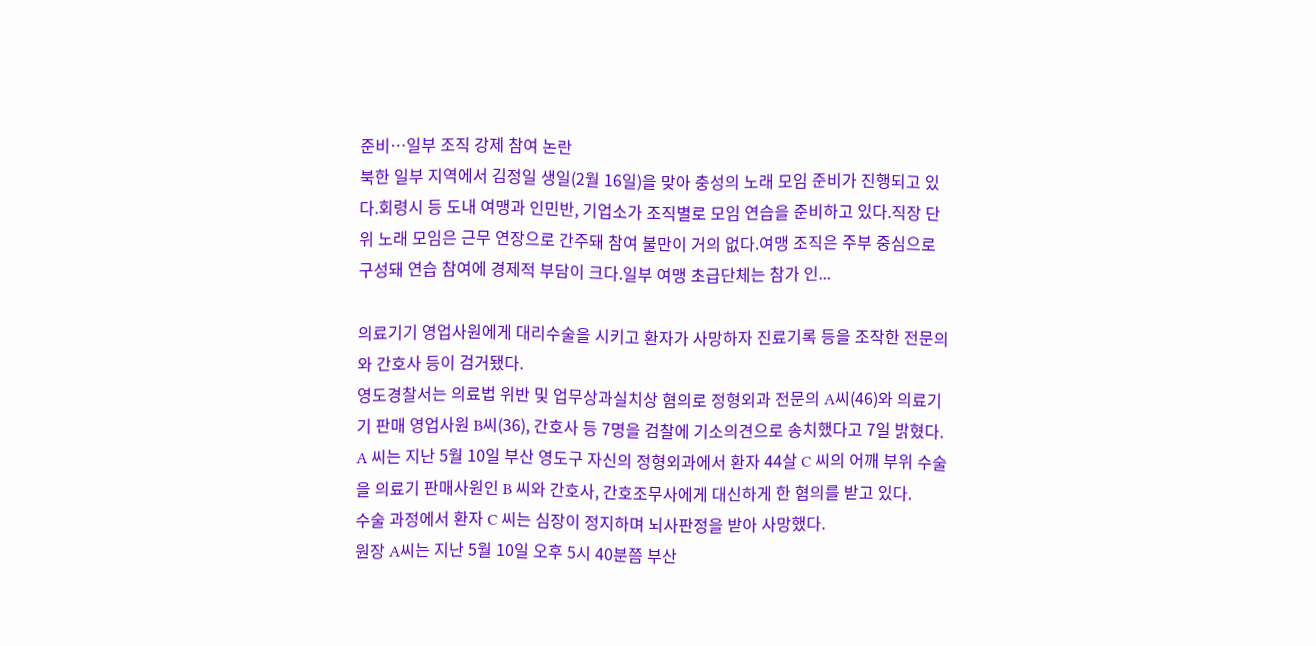준비…일부 조직 강제 참여 논란
북한 일부 지역에서 김정일 생일(2월 16일)을 맞아 충성의 노래 모임 준비가 진행되고 있다.회령시 등 도내 여맹과 인민반, 기업소가 조직별로 모임 연습을 준비하고 있다.직장 단위 노래 모임은 근무 연장으로 간주돼 참여 불만이 거의 없다.여맹 조직은 주부 중심으로 구성돼 연습 참여에 경제적 부담이 크다.일부 여맹 초급단체는 참가 인...

의료기기 영업사원에게 대리수술을 시키고 환자가 사망하자 진료기록 등을 조작한 전문의와 간호사 등이 검거됐다.
영도경찰서는 의료법 위반 및 업무상과실치상 혐의로 정형외과 전문의 A씨(46)와 의료기기 판매 영업사원 B씨(36), 간호사 등 7명을 검찰에 기소의견으로 송치했다고 7일 밝혔다.
A 씨는 지난 5월 10일 부산 영도구 자신의 정형외과에서 환자 44살 C 씨의 어깨 부위 수술을 의료기 판매사원인 B 씨와 간호사, 간호조무사에게 대신하게 한 혐의를 받고 있다.
수술 과정에서 환자 C 씨는 심장이 정지하며 뇌사판정을 받아 사망했다.
원장 A씨는 지난 5월 10일 오후 5시 40분쯤 부산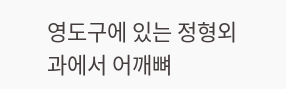영도구에 있는 정형외과에서 어깨뼈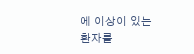에 이상이 있는 환자를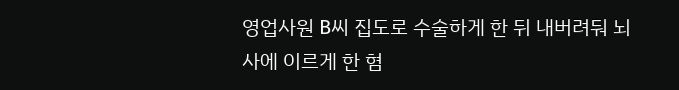영업사원 B씨 집도로 수술하게 한 뒤 내버려둬 뇌사에 이르게 한 혐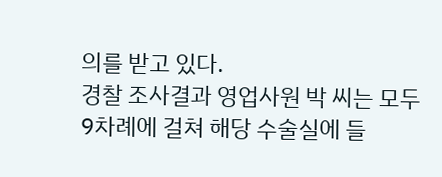의를 받고 있다.
경찰 조사결과 영업사원 박 씨는 모두 9차례에 걸쳐 해당 수술실에 들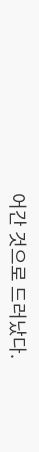어간 것으로 드러났다.